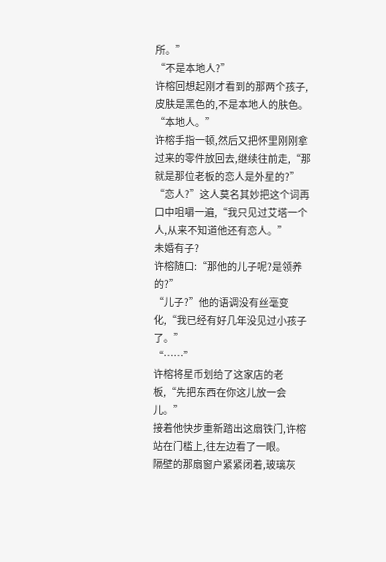所。”
“不是本地人?”
许榕回想起刚才看到的那两个孩子,皮肤是黑色的,不是本地人的肤色。
“本地人。”
许榕手指一顿,然后又把怀里刚刚拿过来的零件放回去,继续往前走,“那就是那位老板的恋人是外星的?”
“恋人?”这人莫名其妙把这个词再口中咀嚼一遍,“我只见过艾塔一个人,从来不知道他还有恋人。”
未婚有子?
许榕随口:“那他的儿子呢?是领养的?”
“儿子?”他的语调没有丝毫变化,“我已经有好几年没见过小孩子了。”
“……”
许榕将星币划给了这家店的老板,“先把东西在你这儿放一会儿。”
接着他快步重新踏出这扇铁门,许榕站在门槛上,往左边看了一眼。
隔壁的那扇窗户紧紧闭着,玻璃灰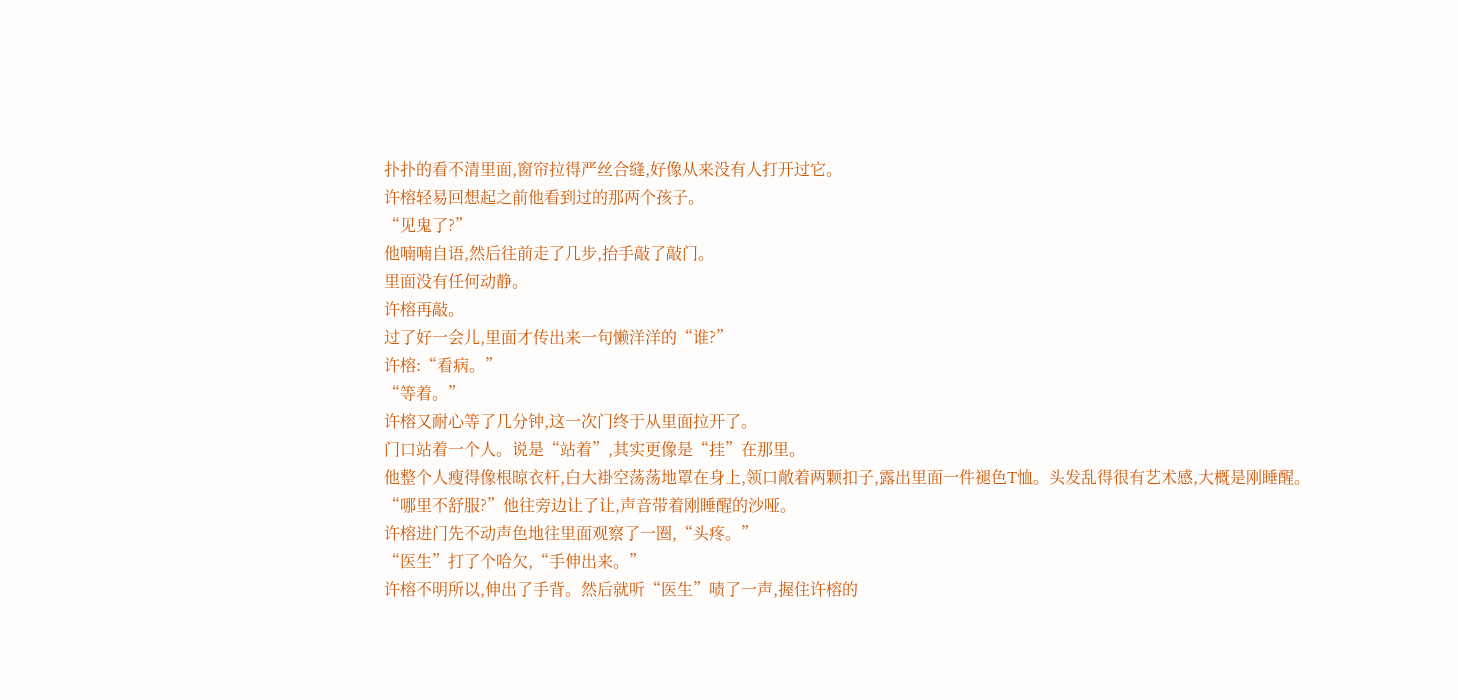扑扑的看不清里面,窗帘拉得严丝合缝,好像从来没有人打开过它。
许榕轻易回想起之前他看到过的那两个孩子。
“见鬼了?”
他喃喃自语,然后往前走了几步,抬手敲了敲门。
里面没有任何动静。
许榕再敲。
过了好一会儿,里面才传出来一句懒洋洋的“谁?”
许榕:“看病。”
“等着。”
许榕又耐心等了几分钟,这一次门终于从里面拉开了。
门口站着一个人。说是“站着”,其实更像是“挂”在那里。
他整个人瘦得像根晾衣杆,白大褂空荡荡地罩在身上,领口敞着两颗扣子,露出里面一件褪色T恤。头发乱得很有艺术感,大概是刚睡醒。
“哪里不舒服?”他往旁边让了让,声音带着刚睡醒的沙哑。
许榕进门先不动声色地往里面观察了一圈,“头疼。”
“医生”打了个哈欠,“手伸出来。”
许榕不明所以,伸出了手背。然后就听“医生”啧了一声,握住许榕的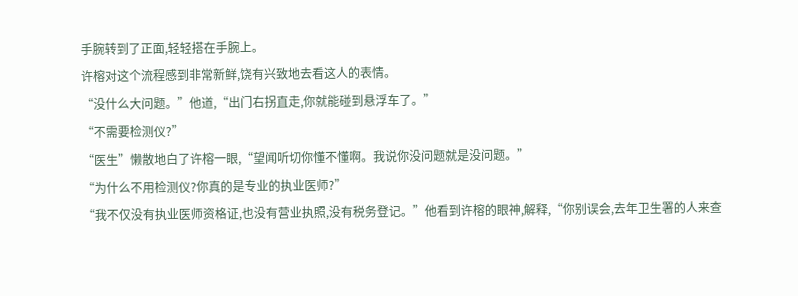手腕转到了正面,轻轻搭在手腕上。
许榕对这个流程感到非常新鲜,饶有兴致地去看这人的表情。
“没什么大问题。”他道,“出门右拐直走,你就能碰到悬浮车了。”
“不需要检测仪?”
“医生”懒散地白了许榕一眼,“望闻听切你懂不懂啊。我说你没问题就是没问题。”
“为什么不用检测仪?你真的是专业的执业医师?”
“我不仅没有执业医师资格证,也没有营业执照,没有税务登记。”他看到许榕的眼神,解释,“你别误会,去年卫生署的人来查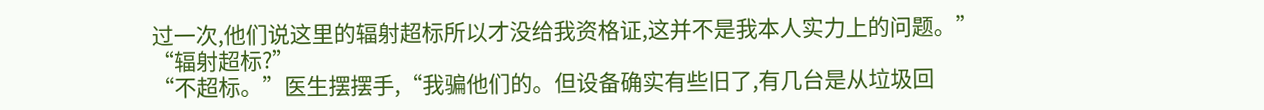过一次,他们说这里的辐射超标所以才没给我资格证,这并不是我本人实力上的问题。”
“辐射超标?”
“不超标。”医生摆摆手,“我骗他们的。但设备确实有些旧了,有几台是从垃圾回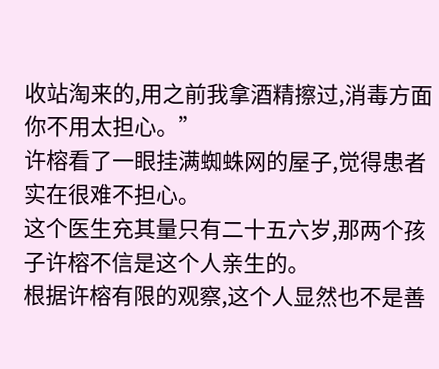收站淘来的,用之前我拿酒精擦过,消毒方面你不用太担心。”
许榕看了一眼挂满蜘蛛网的屋子,觉得患者实在很难不担心。
这个医生充其量只有二十五六岁,那两个孩子许榕不信是这个人亲生的。
根据许榕有限的观察,这个人显然也不是善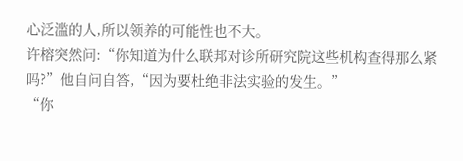心泛滥的人,所以领养的可能性也不大。
许榕突然问:“你知道为什么联邦对诊所研究院这些机构查得那么紧吗?”他自问自答,“因为要杜绝非法实验的发生。”
“你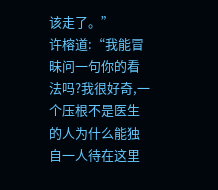该走了。”
许榕道:“我能冒昧问一句你的看法吗?我很好奇,一个压根不是医生的人为什么能独自一人待在这里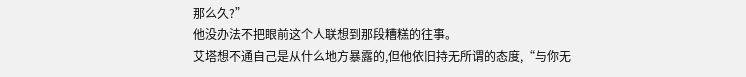那么久?”
他没办法不把眼前这个人联想到那段糟糕的往事。
艾塔想不通自己是从什么地方暴露的,但他依旧持无所谓的态度,“与你无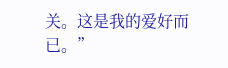关。这是我的爱好而已。”